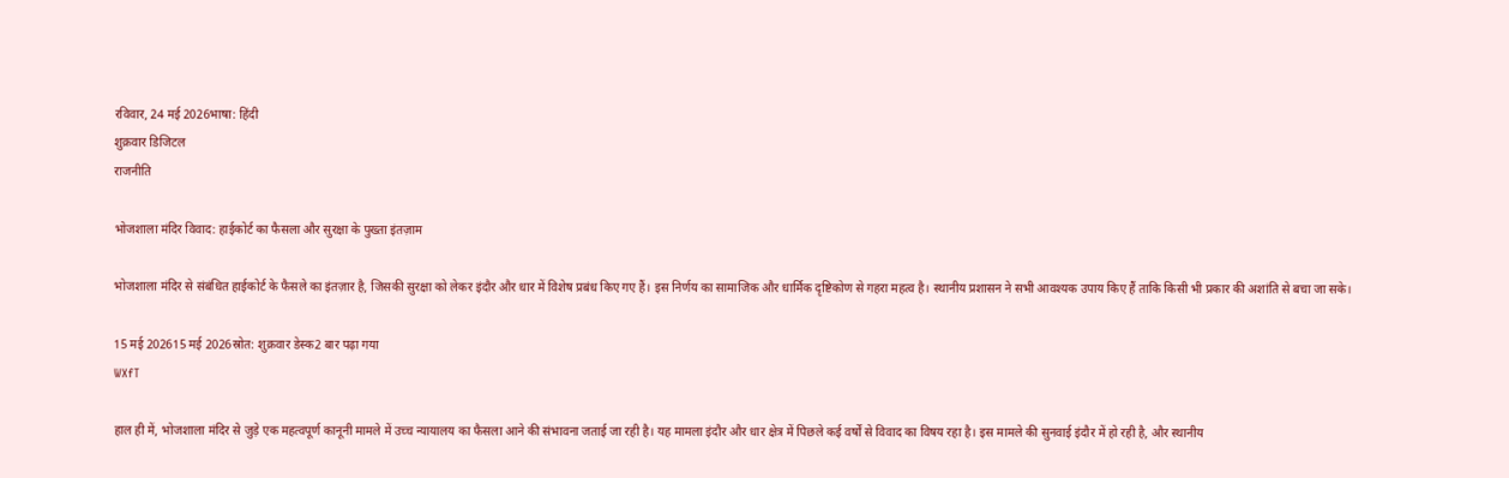रविवार, 24 मई 2026भाषा: हिंदी
शुक्रवार डिजिटल
राजनीति

भोजशाला मंदिर विवाद: हाईकोर्ट का फैसला और सुरक्षा के पुख्ता इंतज़ाम

भोजशाला मंदिर से संबंधित हाईकोर्ट के फैसले का इंतज़ार है, जिसकी सुरक्षा को लेकर इंदौर और धार में विशेष प्रबंध किए गए हैं। इस निर्णय का सामाजिक और धार्मिक दृष्टिकोण से गहरा महत्व है। स्थानीय प्रशासन ने सभी आवश्यक उपाय किए हैं ताकि किसी भी प्रकार की अशांति से बचा जा सके।

15 मई 202615 मई 2026स्रोत: शुक्रवार डेस्क2 बार पढ़ा गया
WXfT

हाल ही में, भोजशाला मंदिर से जुड़े एक महत्वपूर्ण कानूनी मामले में उच्च न्यायालय का फैसला आने की संभावना जताई जा रही है। यह मामला इंदौर और धार क्षेत्र में पिछले कई वर्षों से विवाद का विषय रहा है। इस मामले की सुनवाई इंदौर में हो रही है, और स्थानीय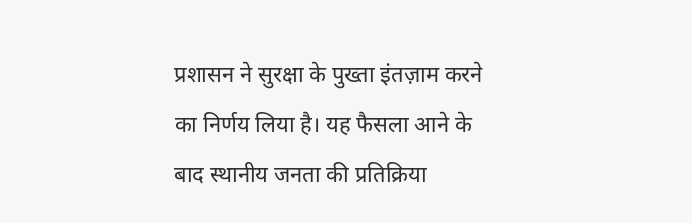प्रशासन ने सुरक्षा के पुख्ता इंतज़ाम करने का निर्णय लिया है। यह फैसला आने के बाद स्थानीय जनता की प्रतिक्रिया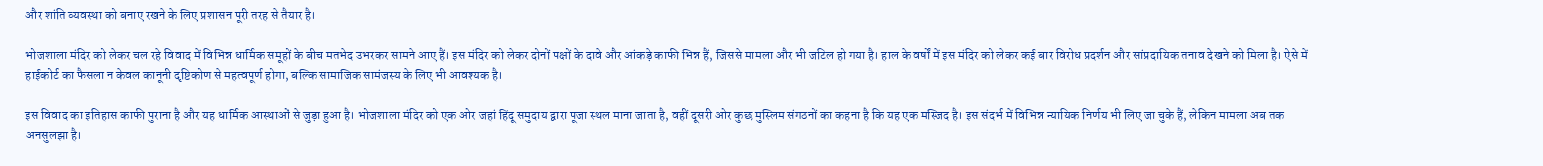और शांति व्यवस्था को बनाए रखने के लिए प्रशासन पूरी तरह से तैयार है।

भोजशाला मंदिर को लेकर चल रहे विवाद में विभिन्न धार्मिक समूहों के बीच मतभेद उभरकर सामने आए हैं। इस मंदिर को लेकर दोनों पक्षों के दावे और आंकड़े काफी भिन्न हैं, जिससे मामला और भी जटिल हो गया है। हाल के वर्षों में इस मंदिर को लेकर कई बार विरोध प्रदर्शन और सांप्रदायिक तनाव देखने को मिला है। ऐसे में हाईकोर्ट का फैसला न केवल कानूनी दृष्टिकोण से महत्वपूर्ण होगा, बल्कि सामाजिक सामंजस्य के लिए भी आवश्यक है।

इस विवाद का इतिहास काफी पुराना है और यह धार्मिक आस्थाओं से जुड़ा हुआ है। भोजशाला मंदिर को एक ओर जहां हिंदू समुदाय द्वारा पूजा स्थल माना जाता है, वहीं दूसरी ओर कुछ मुस्लिम संगठनों का कहना है कि यह एक मस्जिद है। इस संदर्भ में विभिन्न न्यायिक निर्णय भी लिए जा चुके हैं, लेकिन मामला अब तक अनसुलझा है।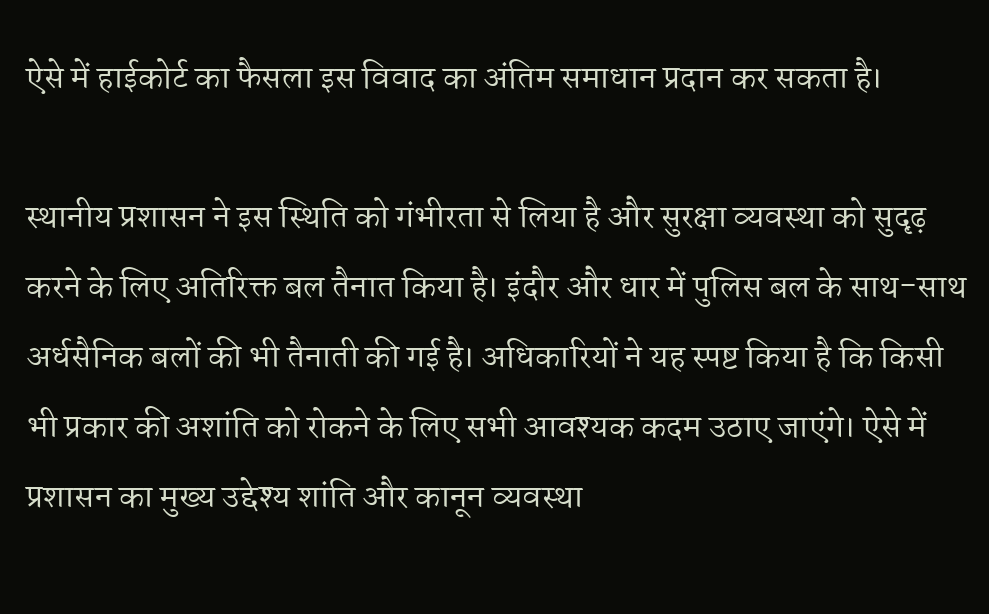ऐसे में हाईकोर्ट का फैसला इस विवाद का अंतिम समाधान प्रदान कर सकता है।

स्थानीय प्रशासन ने इस स्थिति को गंभीरता से लिया है और सुरक्षा व्यवस्था को सुदृढ़ करने के लिए अतिरिक्त बल तैनात किया है। इंदौर और धार में पुलिस बल के साथ-साथ अर्धसैनिक बलों की भी तैनाती की गई है। अधिकारियों ने यह स्पष्ट किया है कि किसी भी प्रकार की अशांति को रोकने के लिए सभी आवश्यक कदम उठाए जाएंगे। ऐसे में प्रशासन का मुख्य उद्देश्य शांति और कानून व्यवस्था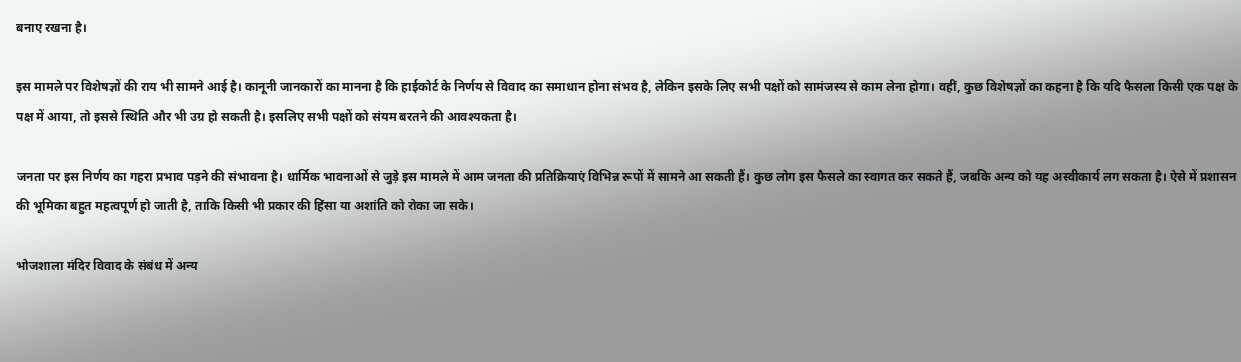बनाए रखना है।

इस मामले पर विशेषज्ञों की राय भी सामने आई है। कानूनी जानकारों का मानना है कि हाईकोर्ट के निर्णय से विवाद का समाधान होना संभव है, लेकिन इसके लिए सभी पक्षों को सामंजस्य से काम लेना होगा। वहीं, कुछ विशेषज्ञों का कहना है कि यदि फैसला किसी एक पक्ष के पक्ष में आया, तो इससे स्थिति और भी उग्र हो सकती है। इसलिए सभी पक्षों को संयम बरतने की आवश्यकता है।

जनता पर इस निर्णय का गहरा प्रभाव पड़ने की संभावना है। धार्मिक भावनाओं से जुड़े इस मामले में आम जनता की प्रतिक्रियाएं विभिन्न रूपों में सामने आ सकती हैं। कुछ लोग इस फैसले का स्वागत कर सकते हैं, जबकि अन्य को यह अस्वीकार्य लग सकता है। ऐसे में प्रशासन की भूमिका बहुत महत्वपूर्ण हो जाती है, ताकि किसी भी प्रकार की हिंसा या अशांति को रोका जा सके।

भोजशाला मंदिर विवाद के संबंध में अन्य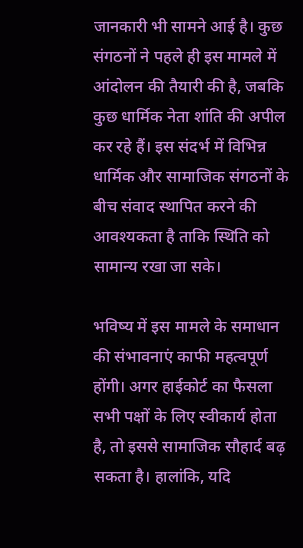जानकारी भी सामने आई है। कुछ संगठनों ने पहले ही इस मामले में आंदोलन की तैयारी की है, जबकि कुछ धार्मिक नेता शांति की अपील कर रहे हैं। इस संदर्भ में विभिन्न धार्मिक और सामाजिक संगठनों के बीच संवाद स्थापित करने की आवश्यकता है ताकि स्थिति को सामान्य रखा जा सके।

भविष्य में इस मामले के समाधान की संभावनाएं काफी महत्वपूर्ण होंगी। अगर हाईकोर्ट का फैसला सभी पक्षों के लिए स्वीकार्य होता है, तो इससे सामाजिक सौहार्द बढ़ सकता है। हालांकि, यदि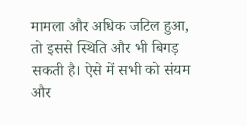मामला और अधिक जटिल हुआ, तो इससे स्थिति और भी बिगड़ सकती है। ऐसे में सभी को संयम और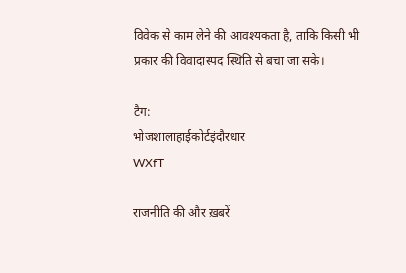विवेक से काम लेने की आवश्यकता है, ताकि किसी भी प्रकार की विवादास्पद स्थिति से बचा जा सके।

टैग:
भोजशालाहाईकोर्टइंदौरधार
WXfT

राजनीति की और ख़बरें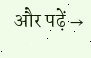और पढ़ें →